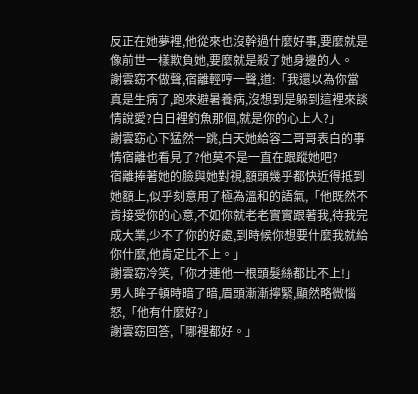反正在她夢裡,他從來也沒幹過什麼好事,要麼就是像前世一樣欺負她,要麼就是殺了她身邊的人。
謝雲窈不做聲,宿離輕哼一聲,道:「我還以為你當真是生病了,跑來避暑養病,沒想到是躲到這裡來談情說愛?白日裡釣魚那個,就是你的心上人?」
謝雲窈心下猛然一跳,白天她給容二哥哥表白的事情宿離也看見了?他莫不是一直在跟蹤她吧?
宿離捧著她的臉與她對視,額頭幾乎都快近得抵到她額上,似乎刻意用了極為溫和的語氣,「他既然不肯接受你的心意,不如你就老老實實跟著我,待我完成大業,少不了你的好處,到時候你想要什麼我就給你什麼,他肯定比不上。」
謝雲窈冷笑,「你才連他一根頭髮絲都比不上!」
男人眸子頓時暗了暗,眉頭漸漸擰緊,顯然略微惱怒,「他有什麼好?」
謝雲窈回答,「哪裡都好。」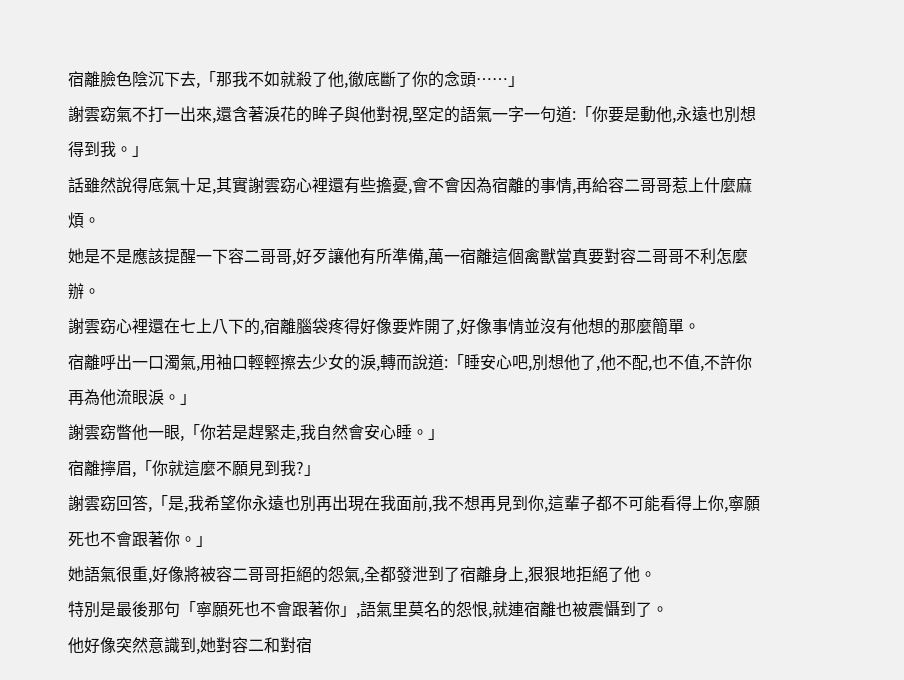宿離臉色陰沉下去,「那我不如就殺了他,徹底斷了你的念頭……」
謝雲窈氣不打一出來,還含著淚花的眸子與他對視,堅定的語氣一字一句道:「你要是動他,永遠也別想得到我。」
話雖然說得底氣十足,其實謝雲窈心裡還有些擔憂,會不會因為宿離的事情,再給容二哥哥惹上什麼麻煩。
她是不是應該提醒一下容二哥哥,好歹讓他有所準備,萬一宿離這個禽獸當真要對容二哥哥不利怎麼辦。
謝雲窈心裡還在七上八下的,宿離腦袋疼得好像要炸開了,好像事情並沒有他想的那麼簡單。
宿離呼出一口濁氣,用袖口輕輕擦去少女的淚,轉而說道:「睡安心吧,別想他了,他不配,也不值,不許你再為他流眼淚。」
謝雲窈瞥他一眼,「你若是趕緊走,我自然會安心睡。」
宿離擰眉,「你就這麼不願見到我?」
謝雲窈回答,「是,我希望你永遠也別再出現在我面前,我不想再見到你,這輩子都不可能看得上你,寧願死也不會跟著你。」
她語氣很重,好像將被容二哥哥拒絕的怨氣,全都發泄到了宿離身上,狠狠地拒絕了他。
特別是最後那句「寧願死也不會跟著你」,語氣里莫名的怨恨,就連宿離也被震懾到了。
他好像突然意識到,她對容二和對宿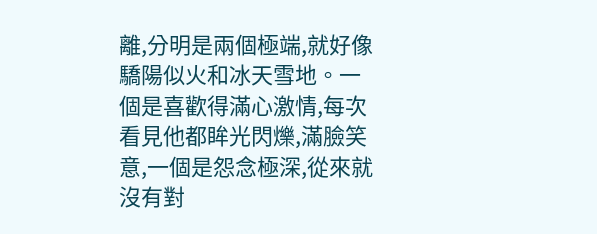離,分明是兩個極端,就好像驕陽似火和冰天雪地。一個是喜歡得滿心激情,每次看見他都眸光閃爍,滿臉笑意,一個是怨念極深,從來就沒有對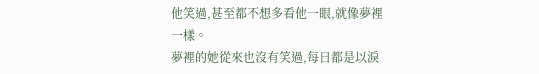他笑過,甚至都不想多看他一眼,就像夢裡一樣。
夢裡的她從來也沒有笑過,每日都是以淚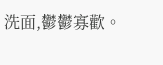洗面,鬱鬱寡歡。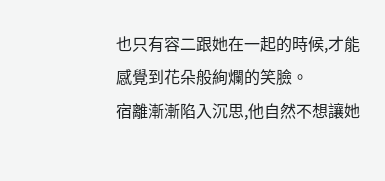也只有容二跟她在一起的時候,才能感覺到花朵般絢爛的笑臉。
宿離漸漸陷入沉思,他自然不想讓她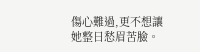傷心難過,更不想讓她整日愁眉苦臉。